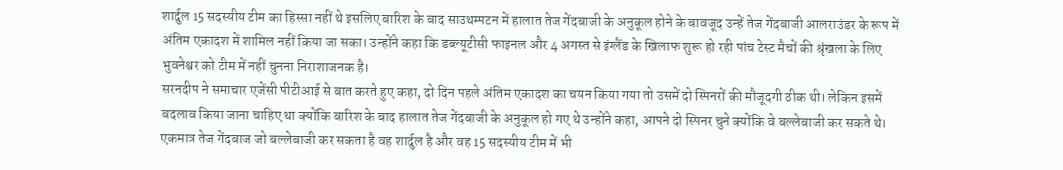शार्दुल 15 सदस्यीय टीम का हिस्सा नहीं थे इसलिए बारिश के बाद साउथम्पटन में हालात तेज गेंदबाजी के अनुकूल होने के बावजूद उन्हें तेज गेंदबाजी आलराउंडर के रूप में अंतिम एकादश में शामिल नहीं किया जा सका। उन्होंने कहा कि डब्ल्यूटीसी फाइनल और 4 अगस्त से इंग्लैंड के खिलाफ शुरू हो रही पांच टेस्ट मैचों की श्रृंखला के लिए भुवनेश्वर को टीम में नहीं चुनना निराशाजनक है।
सरनदीप ने समाचार एजेंसी पीटीआई से बात करते हुए कहा, दो दिन पहले अंतिम एकादश का चयन किया गया तो उसमें दो स्पिनरों की मौजूदगी ठीक थी। लेकिन इसमें बदलाव किया जाना चाहिए था क्योंकि बारिश के बाद हालात तेज गेंदबाजी के अनुकूल हो गए थे उन्होंने कहा, आपने दो स्पिनर चुने क्योंकि वे बल्लेबाजी कर सकते थे। एकमात्र तेज गेंदबाज जो बल्लेबाजी कर सकता है वह शार्दुल है और वह 15 सदस्यीय टीम में भी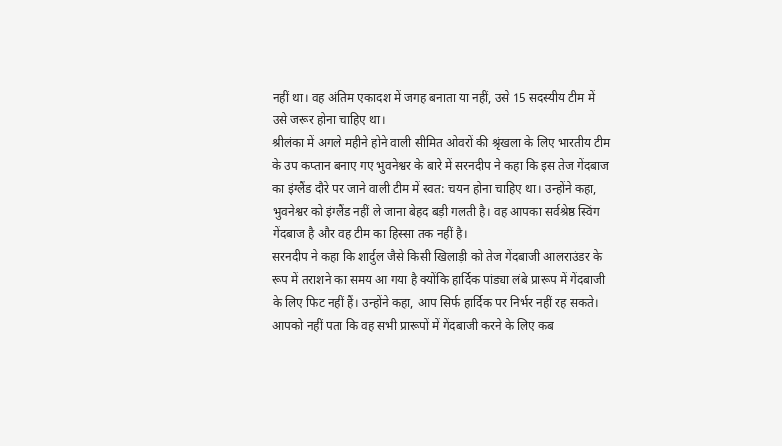नहीं था। वह अंतिम एकादश में जगह बनाता या नहीं, उसे 15 सदस्यीय टीम में उसे जरूर होना चाहिए था।
श्रीलंका में अगले महीने होने वाली सीमित ओवरों की श्रृंखला के लिए भारतीय टीम के उप कप्तान बनाए गए भुवनेश्वर के बारे में सरनदीप ने कहा कि इस तेज गेंदबाज का इंग्लैंड दौरे पर जाने वाली टीम में स्वत: चयन होना चाहिए था। उन्होंने कहा, भुवनेश्वर को इंग्लैंड नहीं ले जाना बेहद बड़ी गलती है। वह आपका सर्वश्रेष्ठ स्विंग गेंदबाज है और वह टीम का हिस्सा तक नहीं है।
सरनदीप ने कहा कि शार्दुल जैसे किसी खिलाड़ी को तेज गेंदबाजी आलराउंडर के रूप में तराशने का समय आ गया है क्योंकि हार्दिक पांड्या लंबे प्रारूप में गेंदबाजी के लिए फिट नहीं हैं। उन्होंने कहा, आप सिर्फ हार्दिक पर निर्भर नहीं रह सकते। आपको नहीं पता कि वह सभी प्रारूपों में गेंदबाजी करने के लिए कब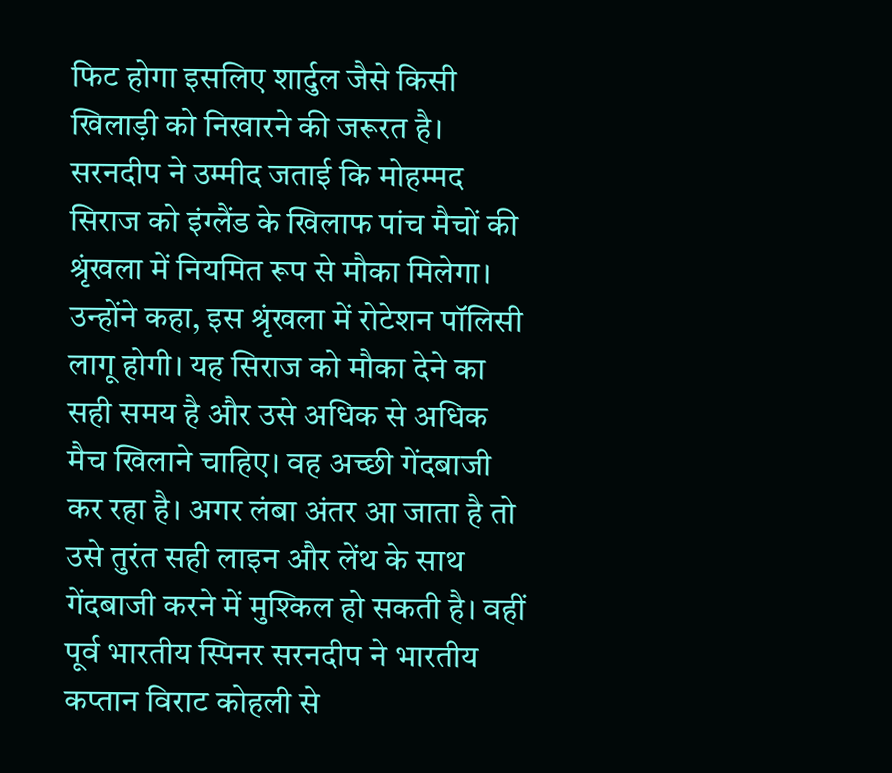फिट होगा इसलिए शार्दुल जैसे किसी खिलाड़ी को निखारने की जरूरत है।
सरनदीप ने उम्मीद जताई कि मोहम्मद सिराज को इंग्लैंड के खिलाफ पांच मैचों की श्रृंखला में नियमित रूप से मौका मिलेगा। उन्होंने कहा, इस श्रृंखला में रोटेशन पॉलिसी लागू होगी। यह सिराज को मौका देने का सही समय है और उसे अधिक से अधिक मैच खिलाने चाहिए। वह अच्छी गेंदबाजी कर रहा है। अगर लंबा अंतर आ जाता है तो उसे तुरंत सही लाइन और लेंथ के साथ गेंदबाजी करने में मुश्किल हो सकती है। वहीं पूर्व भारतीय स्पिनर सरनदीप ने भारतीय कप्तान विराट कोहली से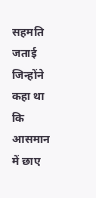सहमति जताई जिन्होंने कहा था कि आसमान में छाए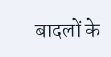बादलों के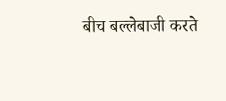बीच बल्लेबाजी करते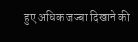हुए अधिक जज्बा दिखाने की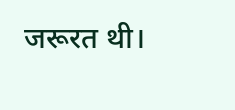जरूरत थी।